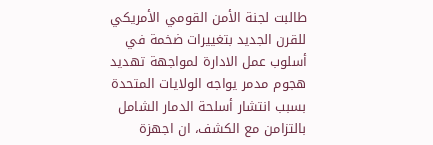طالبت لجنة الأمن القومي الأمريكي للقرن الجديد بتغييرات ضخمة في أسلوب عمل الادارة لمواجهة تهديد هجوم مدمر يواجه الولايات المتحدة بسبب انتشار أسلحة الدمار الشامل بالتزامن مع الكشف، ان اجهزة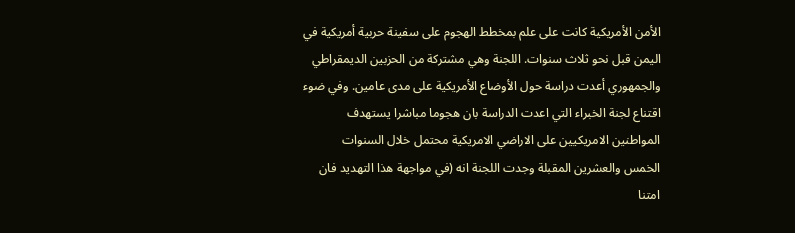الأمن الأمريكية كانت على علم بمخطط الهجوم على سفينة حربية أمريكية في اليمن قبل نحو ثلاث سنوات. اللجنة وهي مشتركة من الحزبين الديمقراطي والجمهوري أعدت دراسة حول الأوضاع الأمريكية على مدى عامين. وفي ضوء اقتناع لجنة الخبراء التي اعدت الدراسة بان هجوما مباشرا يستهدف المواطنين الامريكيين على الاراضي الامريكية محتمل خلال السنوات الخمس والعشرين المقبلة وجدت اللجنة انه (في مواجهة هذا التهديد فان امتنا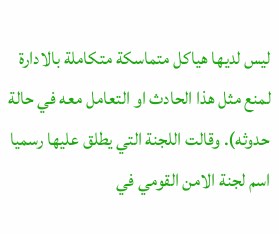ليس لديها هياكل متماسكة متكاملة بالادارة لمنع مثل هذا الحادث او التعامل معه في حالة حدوثه). وقالت اللجنة التي يطلق عليها رسميا اسم لجنة الامن القومي في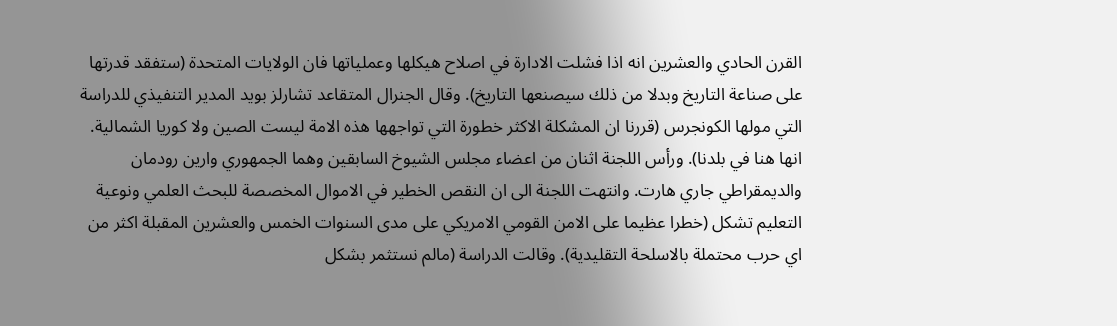القرن الحادي والعشرين انه اذا فشلت الادارة في اصلاح هيكلها وعملياتها فان الولايات المتحدة (ستفقد قدرتها على صناعة التاريخ وبدلا من ذلك سيصنعها التاريخ). وقال الجنرال المتقاعد تشارلز بويد المدير التنفيذي للدراسة التي مولها الكونجرس (قررنا ان المشكلة الاكثر خطورة التي تواجهها هذه الامة ليست الصين ولا كوريا الشمالية. انها هنا في بلدنا). ورأس اللجنة اثنان من اعضاء مجلس الشيوخ السابقين وهما الجمهوري وارين رودمان والديمقراطي جاري هارت. وانتهت اللجنة الى ان النقص الخطير في الاموال المخصصة للبحث العلمي ونوعية التعليم تشكل (خطرا عظيما على الامن القومي الامريكي على مدى السنوات الخمس والعشرين المقبلة اكثر من اي حرب محتملة بالاسلحة التقليدية). وقالت الدراسة (مالم نستثمر بشكل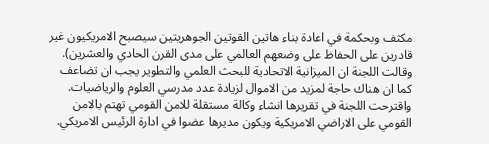مكثف وبحكمة في اعادة بناء هاتين القوتين الجوهريتين سيصبح الامريكيون غير قادرين على الحفاظ على وضعهم العالمي على مدى القرن الحادي والعشرين). وقالت اللجنة ان الميزانية الاتحادية للبحث العلمي والتطوير يجب ان تضاعف كما ان هناك حاجة لمزيد من الاموال لزيادة عدد مدرسي العلوم والرياضيات. واقترحت اللجنة في تقريرها انشاء وكالة مستقلة للامن القومي تهتم بالامن القومي على الاراضي الامريكية ويكون مديرها عضوا في ادارة الرئيس الامريكي.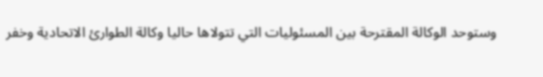وستوحد الوكالة المقترحة بين المسئوليات التي تتولاها حاليا وكالة الطوارئ الاتحادية وخفر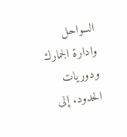السواحل وادارة الجمارك ودوريات الحدود. إلى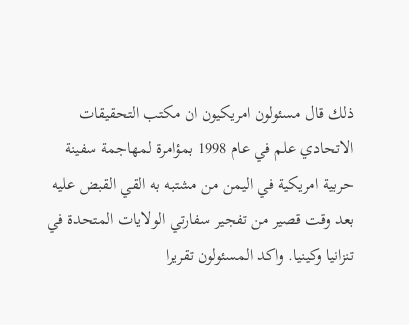ذلك قال مسئولون امريكيون ان مكتب التحقيقات الاتحادي علم في عام 1998 بمؤامرة لمهاجمة سفينة حربية امريكية في اليمن من مشتبه به القي القبض عليه بعد وقت قصير من تفجير سفارتي الولايات المتحدة في تنزانيا وكينيا. واكد المسئولون تقريرا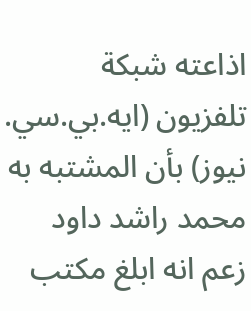اذاعته شبكة تلفزيون (ايه.بي.سي. نيوز) بأن المشتبه به محمد راشد داود زعم انه ابلغ مكتب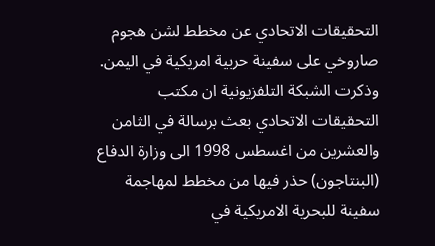التحقيقات الاتحادي عن مخطط لشن هجوم صاروخي على سفينة حربية امريكية في اليمن. وذكرت الشبكة التلفزيونية ان مكتب التحقيقات الاتحادي بعث برسالة في الثامن والعشرين من اغسطس 1998 الى وزارة الدفاع (البنتاجون) حذر فيها من مخطط لمهاجمة سفينة للبحرية الامريكية في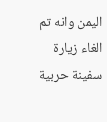اليمن وانه تم الغاء زيارة سفينة حربية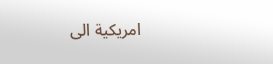امريكية الى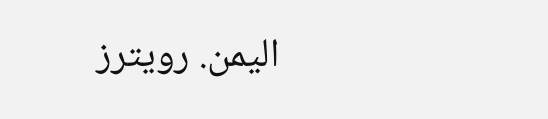اليمن. رويترز